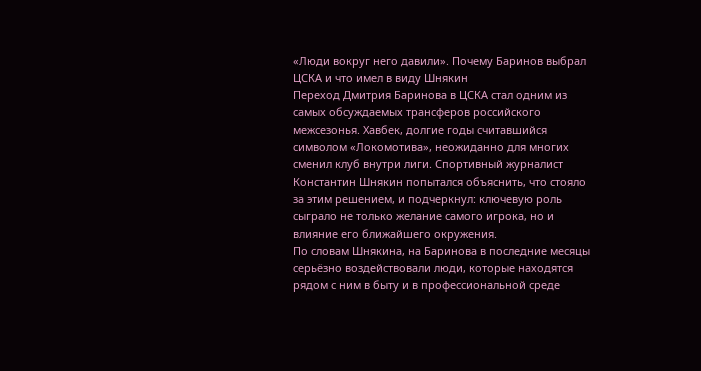«Люди вокруг него давили». Почему Баринов выбрал ЦСКА и что имел в виду Шнякин
Переход Дмитрия Баринова в ЦСКА стал одним из самых обсуждаемых трансферов российского межсезонья. Хавбек, долгие годы считавшийся символом «Локомотива», неожиданно для многих сменил клуб внутри лиги. Спортивный журналист Константин Шнякин попытался объяснить, что стояло за этим решением, и подчеркнул: ключевую роль сыграло не только желание самого игрока, но и влияние его ближайшего окружения.
По словам Шнякина, на Баринова в последние месяцы серьёзно воздействовали люди, которые находятся рядом с ним в быту и в профессиональной среде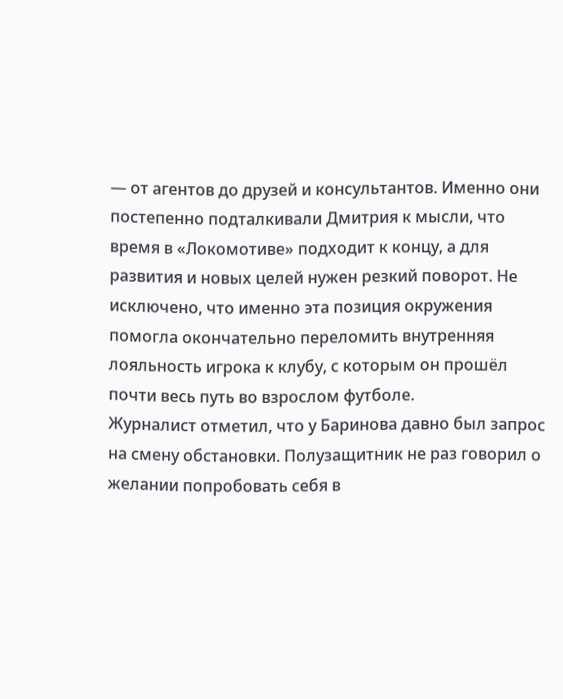— от агентов до друзей и консультантов. Именно они постепенно подталкивали Дмитрия к мысли, что время в «Локомотиве» подходит к концу, а для развития и новых целей нужен резкий поворот. Не исключено, что именно эта позиция окружения помогла окончательно переломить внутренняя лояльность игрока к клубу, с которым он прошёл почти весь путь во взрослом футболе.
Журналист отметил, что у Баринова давно был запрос на смену обстановки. Полузащитник не раз говорил о желании попробовать себя в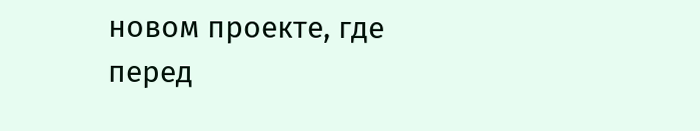новом проекте, где перед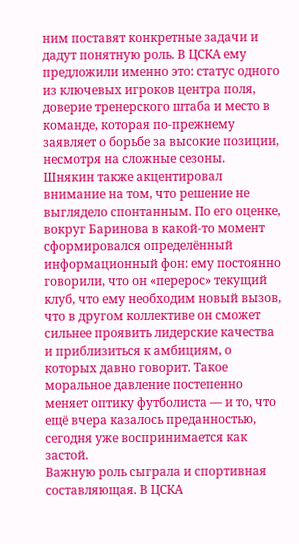ним поставят конкретные задачи и дадут понятную роль. В ЦСКА ему предложили именно это: статус одного из ключевых игроков центра поля, доверие тренерского штаба и место в команде, которая по-прежнему заявляет о борьбе за высокие позиции, несмотря на сложные сезоны.
Шнякин также акцентировал внимание на том, что решение не выглядело спонтанным. По его оценке, вокруг Баринова в какой-то момент сформировался определённый информационный фон: ему постоянно говорили, что он «перерос» текущий клуб, что ему необходим новый вызов, что в другом коллективе он сможет сильнее проявить лидерские качества и приблизиться к амбициям, о которых давно говорит. Такое моральное давление постепенно меняет оптику футболиста — и то, что ещё вчера казалось преданностью, сегодня уже воспринимается как застой.
Важную роль сыграла и спортивная составляющая. В ЦСКА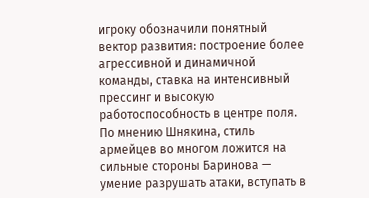игроку обозначили понятный вектор развития: построение более агрессивной и динамичной команды, ставка на интенсивный прессинг и высокую работоспособность в центре поля. По мнению Шнякина, стиль армейцев во многом ложится на сильные стороны Баринова — умение разрушать атаки, вступать в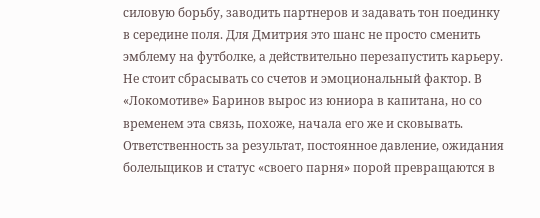силовую борьбу, заводить партнеров и задавать тон поединку в середине поля. Для Дмитрия это шанс не просто сменить эмблему на футболке, а действительно перезапустить карьеру.
Не стоит сбрасывать со счетов и эмоциональный фактор. В «Локомотиве» Баринов вырос из юниора в капитана, но со временем эта связь, похоже, начала его же и сковывать. Ответственность за результат, постоянное давление, ожидания болельщиков и статус «своего парня» порой превращаются в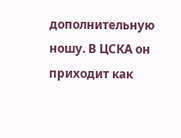дополнительную ношу. В ЦСКА он приходит как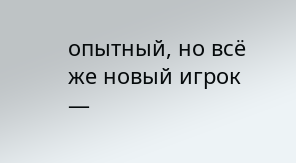опытный, но всё же новый игрок —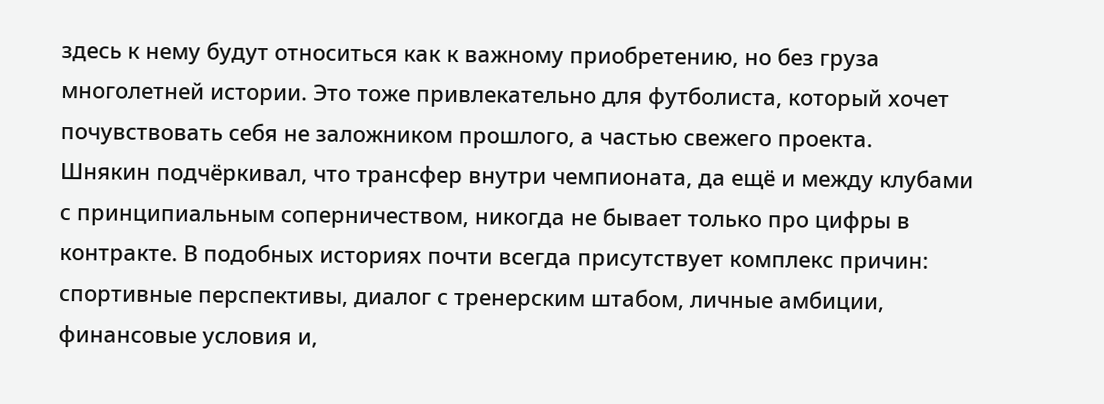здесь к нему будут относиться как к важному приобретению, но без груза многолетней истории. Это тоже привлекательно для футболиста, который хочет почувствовать себя не заложником прошлого, а частью свежего проекта.
Шнякин подчёркивал, что трансфер внутри чемпионата, да ещё и между клубами с принципиальным соперничеством, никогда не бывает только про цифры в контракте. В подобных историях почти всегда присутствует комплекс причин: спортивные перспективы, диалог с тренерским штабом, личные амбиции, финансовые условия и,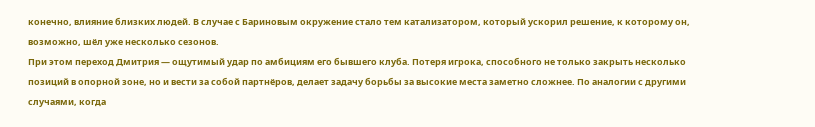конечно, влияние близких людей. В случае с Бариновым окружение стало тем катализатором, который ускорил решение, к которому он, возможно, шёл уже несколько сезонов.
При этом переход Дмитрия — ощутимый удар по амбициям его бывшего клуба. Потеря игрока, способного не только закрыть несколько позиций в опорной зоне, но и вести за собой партнёров, делает задачу борьбы за высокие места заметно сложнее. По аналогии с другими случаями, когда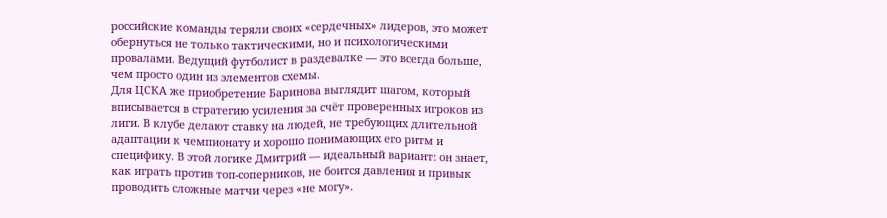российские команды теряли своих «сердечных» лидеров, это может обернуться не только тактическими, но и психологическими провалами. Ведущий футболист в раздевалке — это всегда больше, чем просто один из элементов схемы.
Для ЦСКА же приобретение Баринова выглядит шагом, который вписывается в стратегию усиления за счёт проверенных игроков из лиги. В клубе делают ставку на людей, не требующих длительной адаптации к чемпионату и хорошо понимающих его ритм и специфику. В этой логике Дмитрий — идеальный вариант: он знает, как играть против топ-соперников, не боится давления и привык проводить сложные матчи через «не могу».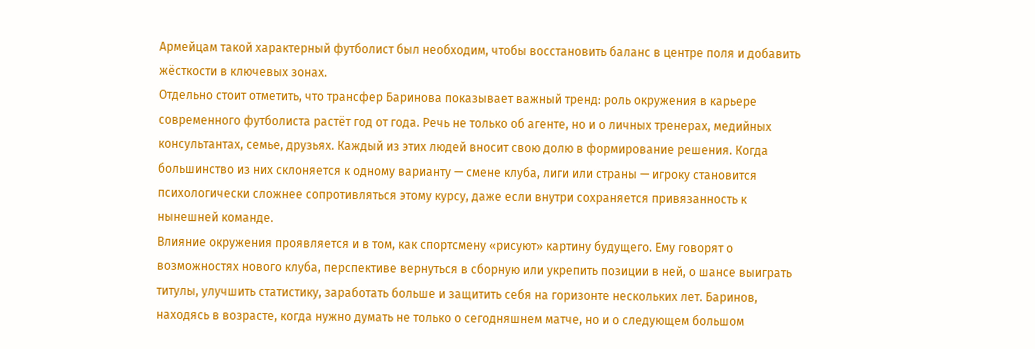Армейцам такой характерный футболист был необходим, чтобы восстановить баланс в центре поля и добавить жёсткости в ключевых зонах.
Отдельно стоит отметить, что трансфер Баринова показывает важный тренд: роль окружения в карьере современного футболиста растёт год от года. Речь не только об агенте, но и о личных тренерах, медийных консультантах, семье, друзьях. Каждый из этих людей вносит свою долю в формирование решения. Когда большинство из них склоняется к одному варианту — смене клуба, лиги или страны — игроку становится психологически сложнее сопротивляться этому курсу, даже если внутри сохраняется привязанность к нынешней команде.
Влияние окружения проявляется и в том, как спортсмену «рисуют» картину будущего. Ему говорят о возможностях нового клуба, перспективе вернуться в сборную или укрепить позиции в ней, о шансе выиграть титулы, улучшить статистику, заработать больше и защитить себя на горизонте нескольких лет. Баринов, находясь в возрасте, когда нужно думать не только о сегодняшнем матче, но и о следующем большом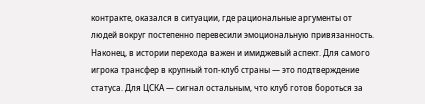контракте, оказался в ситуации, где рациональные аргументы от людей вокруг постепенно перевесили эмоциональную привязанность.
Наконец, в истории перехода важен и имиджевый аспект. Для самого игрока трансфер в крупный топ-клуб страны — это подтверждение статуса. Для ЦСКА — сигнал остальным, что клуб готов бороться за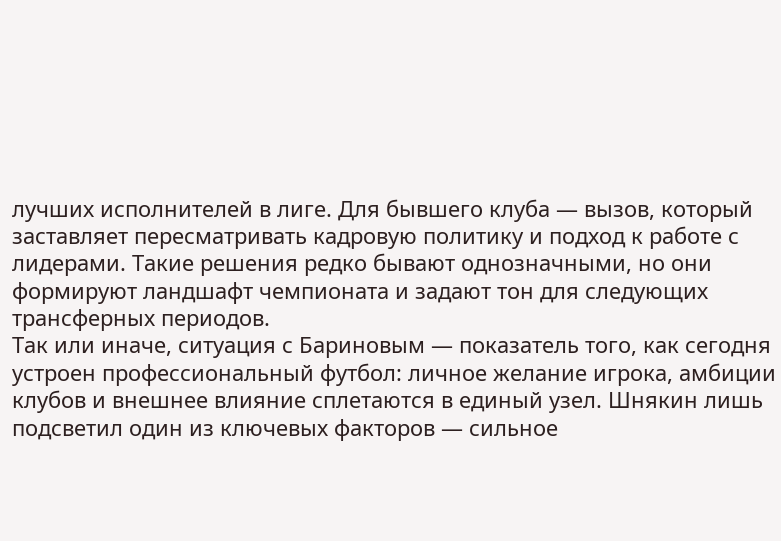лучших исполнителей в лиге. Для бывшего клуба — вызов, который заставляет пересматривать кадровую политику и подход к работе с лидерами. Такие решения редко бывают однозначными, но они формируют ландшафт чемпионата и задают тон для следующих трансферных периодов.
Так или иначе, ситуация с Бариновым — показатель того, как сегодня устроен профессиональный футбол: личное желание игрока, амбиции клубов и внешнее влияние сплетаются в единый узел. Шнякин лишь подсветил один из ключевых факторов — сильное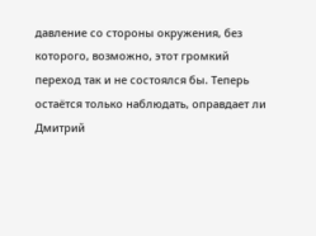давление со стороны окружения, без которого, возможно, этот громкий переход так и не состоялся бы. Теперь остаётся только наблюдать, оправдает ли Дмитрий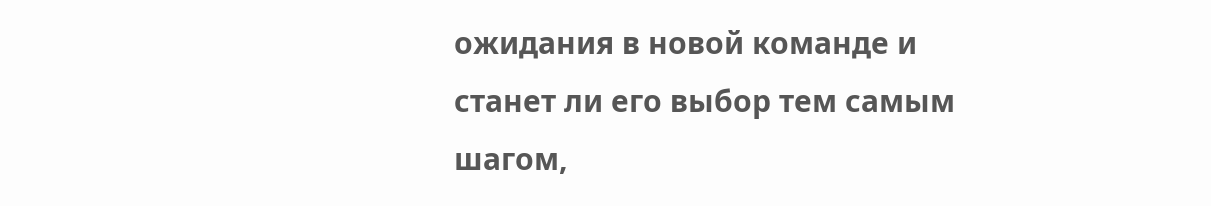ожидания в новой команде и станет ли его выбор тем самым шагом,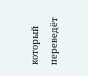который переведёт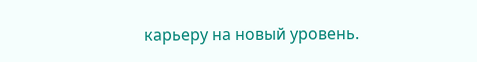карьеру на новый уровень.